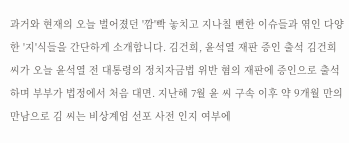과거와 현재의 오늘 벌어졌던 '깜'빡 놓치고 지나칠 뻔한 이슈들과 엮인 다양한 '지'식들을 간단하게 소개합니다. 김건희, 윤석열 재판 증인 출석 김건희 씨가 오늘 윤석열 전 대통령의 정치자금법 위반 혐의 재판에 증인으로 출석하며 부부가 법정에서 처음 대면. 지난해 7월 윤 씨 구속 이후 약 9개월 만의 만남으로 김 씨는 비상계엄 선포 사전 인지 여부에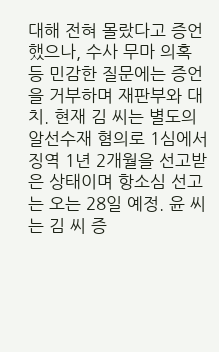대해 전혀 몰랐다고 증언했으나, 수사 무마 의혹 등 민감한 질문에는 증언을 거부하며 재판부와 대치. 현재 김 씨는 별도의 알선수재 혐의로 1심에서 징역 1년 2개월을 선고받은 상태이며 항소심 선고는 오는 28일 예정. 윤 씨는 김 씨 증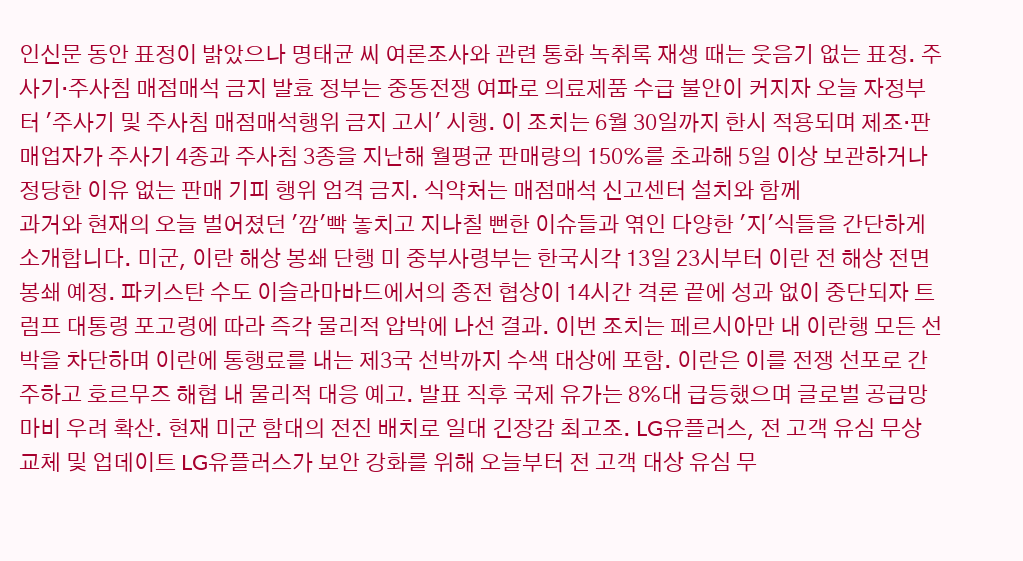인신문 동안 표정이 밝았으나 명태균 씨 여론조사와 관련 통화 녹취록 재생 때는 웃음기 없는 표정. 주사기·주사침 매점매석 금지 발효 정부는 중동전쟁 여파로 의료제품 수급 불안이 커지자 오늘 자정부터 '주사기 및 주사침 매점매석행위 금지 고시' 시행. 이 조치는 6월 30일까지 한시 적용되며 제조·판매업자가 주사기 4종과 주사침 3종을 지난해 월평균 판매량의 150%를 초과해 5일 이상 보관하거나 정당한 이유 없는 판매 기피 행위 엄격 금지. 식약처는 매점매석 신고센터 설치와 함께
과거와 현재의 오늘 벌어졌던 '깜'빡 놓치고 지나칠 뻔한 이슈들과 엮인 다양한 '지'식들을 간단하게 소개합니다. 미군, 이란 해상 봉쇄 단행 미 중부사령부는 한국시각 13일 23시부터 이란 전 해상 전면 봉쇄 예정. 파키스탄 수도 이슬라마바드에서의 종전 협상이 14시간 격론 끝에 성과 없이 중단되자 트럼프 대통령 포고령에 따라 즉각 물리적 압박에 나선 결과. 이번 조치는 페르시아만 내 이란행 모든 선박을 차단하며 이란에 통행료를 내는 제3국 선박까지 수색 대상에 포함. 이란은 이를 전쟁 선포로 간주하고 호르무즈 해협 내 물리적 대응 예고. 발표 직후 국제 유가는 8%대 급등했으며 글로벌 공급망 마비 우려 확산. 현재 미군 함대의 전진 배치로 일대 긴장감 최고조. LG유플러스, 전 고객 유심 무상 교체 및 업데이트 LG유플러스가 보안 강화를 위해 오늘부터 전 고객 대상 유심 무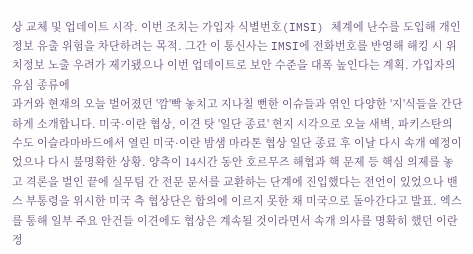상 교체 및 업데이트 시작. 이번 조치는 가입자 식별번호(IMSI) 체계에 난수를 도입해 개인정보 유출 위험을 차단하려는 목적. 그간 이 통신사는 IMSI에 전화번호를 반영해 해킹 시 위치정보 노출 우려가 제기됐으나 이번 업데이트로 보안 수준을 대폭 높인다는 계획. 가입자의 유심 종류에
과거와 현재의 오늘 벌어졌던 '깜'빡 놓치고 지나칠 뻔한 이슈들과 엮인 다양한 '지'식들을 간단하게 소개합니다. 미국·이란 협상, 이견 탓 '일단 종료' 현지 시각으로 오늘 새벽, 파키스탄의 수도 이슬라마바드에서 열린 미국·이란 밤샘 마라톤 협상 일단 종료 후 이날 다시 속개 예정이었으나 다시 불명확한 상황. 양측이 14시간 동안 호르무즈 해협과 핵 문제 등 핵심 의제를 놓고 격론을 벌인 끝에 실무팀 간 전문 문서를 교환하는 단계에 진입했다는 전언이 있었으나 밴스 부통령을 위시한 미국 측 협상단은 합의에 이르지 못한 채 미국으로 돌아간다고 발표. 엑스를 통해 일부 주요 안건들 이견에도 협상은 계속될 것이라면서 속개 의사를 명확히 했던 이란 정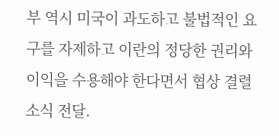부 역시 미국이 과도하고 불법적인 요구를 자제하고 이란의 정당한 권리와 이익을 수용해야 한다면서 협상 결렬 소식 전달.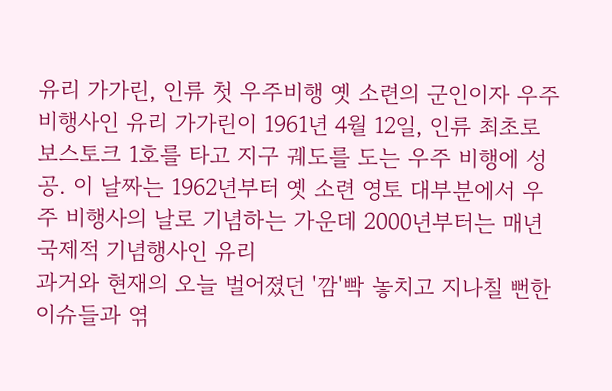유리 가가린, 인류 첫 우주비행 옛 소련의 군인이자 우주비행사인 유리 가가린이 1961년 4월 12일, 인류 최초로 보스토크 1호를 타고 지구 궤도를 도는 우주 비행에 성공. 이 날짜는 1962년부터 옛 소련 영토 대부분에서 우주 비행사의 날로 기념하는 가운데 2000년부터는 매년 국제적 기념행사인 유리
과거와 현재의 오늘 벌어졌던 '깜'빡 놓치고 지나칠 뻔한 이슈들과 엮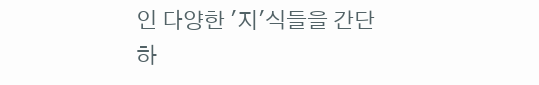인 다양한 '지'식들을 간단하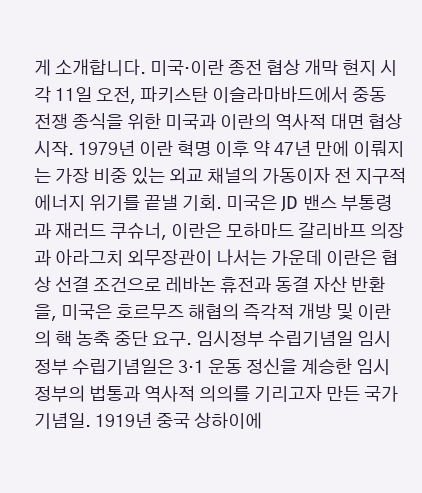게 소개합니다. 미국·이란 종전 협상 개막 현지 시각 11일 오전, 파키스탄 이슬라마바드에서 중동 전쟁 종식을 위한 미국과 이란의 역사적 대면 협상 시작. 1979년 이란 혁명 이후 약 47년 만에 이뤄지는 가장 비중 있는 외교 채널의 가동이자 전 지구적 에너지 위기를 끝낼 기회. 미국은 JD 밴스 부통령과 재러드 쿠슈너, 이란은 모하마드 갈리바프 의장과 아라그치 외무장관이 나서는 가운데 이란은 협상 선결 조건으로 레바논 휴전과 동결 자산 반환을, 미국은 호르무즈 해협의 즉각적 개방 및 이란의 핵 농축 중단 요구. 임시정부 수립기념일 임시정부 수립기념일은 3·1 운동 정신을 계승한 임시정부의 법통과 역사적 의의를 기리고자 만든 국가기념일. 1919년 중국 상하이에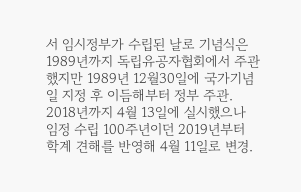서 임시정부가 수립된 날로 기념식은 1989년까지 독립유공자협회에서 주관했지만 1989년 12월30일에 국가기념일 지정 후 이듬해부터 정부 주관. 2018년까지 4월 13일에 실시했으나 임정 수립 100주년이던 2019년부터 학계 견해를 반영해 4월 11일로 변경.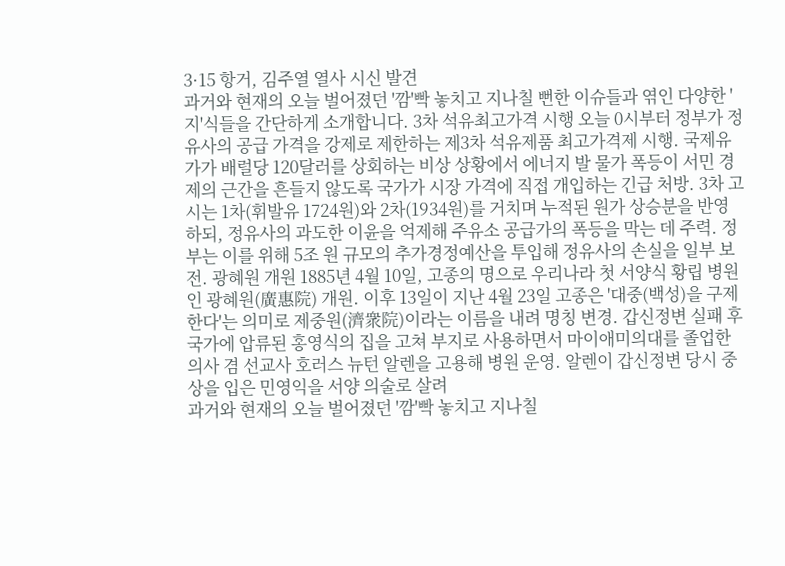3·15 항거, 김주열 열사 시신 발견
과거와 현재의 오늘 벌어졌던 '깜'빡 놓치고 지나칠 뻔한 이슈들과 엮인 다양한 '지'식들을 간단하게 소개합니다. 3차 석유최고가격 시행 오늘 0시부터 정부가 정유사의 공급 가격을 강제로 제한하는 제3차 석유제품 최고가격제 시행. 국제유가가 배럴당 120달러를 상회하는 비상 상황에서 에너지 발 물가 폭등이 서민 경제의 근간을 흔들지 않도록 국가가 시장 가격에 직접 개입하는 긴급 처방. 3차 고시는 1차(휘발유 1724원)와 2차(1934원)를 거치며 누적된 원가 상승분을 반영하되, 정유사의 과도한 이윤을 억제해 주유소 공급가의 폭등을 막는 데 주력. 정부는 이를 위해 5조 원 규모의 추가경정예산을 투입해 정유사의 손실을 일부 보전. 광혜원 개원 1885년 4월 10일, 고종의 명으로 우리나라 첫 서양식 황립 병원인 광혜원(廣惠院) 개원. 이후 13일이 지난 4월 23일 고종은 '대중(백성)을 구제한다'는 의미로 제중원(濟衆院)이라는 이름을 내려 명칭 변경. 갑신정변 실패 후 국가에 압류된 홍영식의 집을 고쳐 부지로 사용하면서 마이애미의대를 졸업한 의사 겸 선교사 호러스 뉴턴 알렌을 고용해 병원 운영. 알렌이 갑신정변 당시 중상을 입은 민영익을 서양 의술로 살려
과거와 현재의 오늘 벌어졌던 '깜'빡 놓치고 지나칠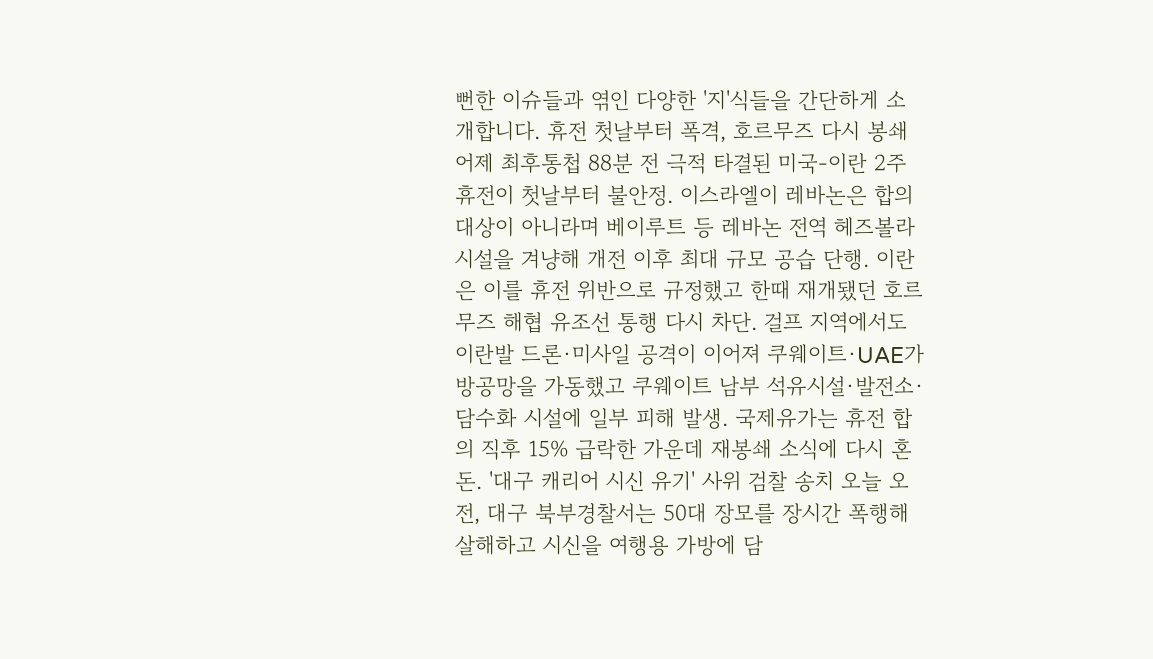뻔한 이슈들과 엮인 다양한 '지'식들을 간단하게 소개합니다. 휴전 첫날부터 폭격, 호르무즈 다시 봉쇄 어제 최후통첩 88분 전 극적 타결된 미국-이란 2주 휴전이 첫날부터 불안정. 이스라엘이 레바논은 합의 대상이 아니라며 베이루트 등 레바논 전역 헤즈볼라 시설을 겨냥해 개전 이후 최대 규모 공습 단행. 이란은 이를 휴전 위반으로 규정했고 한때 재개됐던 호르무즈 해협 유조선 통행 다시 차단. 걸프 지역에서도 이란발 드론·미사일 공격이 이어져 쿠웨이트·UAE가 방공망을 가동했고 쿠웨이트 남부 석유시설·발전소·담수화 시설에 일부 피해 발생. 국제유가는 휴전 합의 직후 15% 급락한 가운데 재봉쇄 소식에 다시 혼돈. '대구 캐리어 시신 유기' 사위 검찰 송치 오늘 오전, 대구 북부경찰서는 50대 장모를 장시간 폭행해 살해하고 시신을 여행용 가방에 담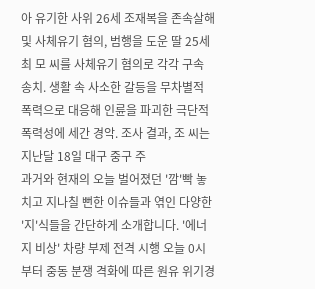아 유기한 사위 26세 조재복을 존속살해 및 사체유기 혐의, 범행을 도운 딸 25세 최 모 씨를 사체유기 혐의로 각각 구속 송치. 생활 속 사소한 갈등을 무차별적 폭력으로 대응해 인륜을 파괴한 극단적 폭력성에 세간 경악. 조사 결과, 조 씨는 지난달 18일 대구 중구 주
과거와 현재의 오늘 벌어졌던 '깜'빡 놓치고 지나칠 뻔한 이슈들과 엮인 다양한 '지'식들을 간단하게 소개합니다. '에너지 비상' 차량 부제 전격 시행 오늘 0시부터 중동 분쟁 격화에 따른 원유 위기경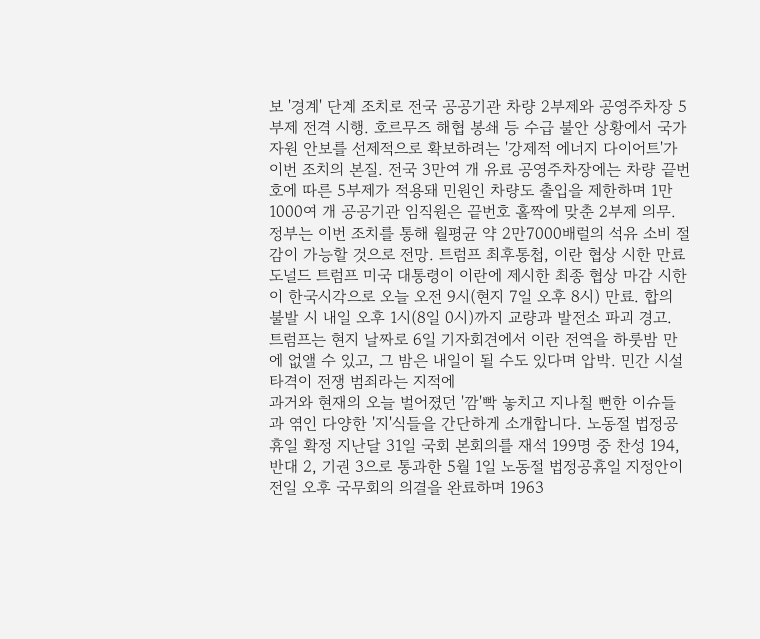보 '경계' 단계 조치로 전국 공공기관 차량 2부제와 공영주차장 5부제 전격 시행. 호르무즈 해협 봉쇄 등 수급 불안 상황에서 국가 자원 안보를 선제적으로 확보하려는 '강제적 에너지 다이어트'가 이번 조치의 본질. 전국 3만여 개 유료 공영주차장에는 차량 끝번호에 따른 5부제가 적용돼 민원인 차량도 출입을 제한하며 1만1000여 개 공공기관 임직원은 끝번호 홀짝에 맞춘 2부제 의무. 정부는 이번 조치를 통해 월평균 약 2만7000배럴의 석유 소비 절감이 가능할 것으로 전망. 트럼프 최후통첩, 이란 협상 시한 만료 도널드 트럼프 미국 대통령이 이란에 제시한 최종 협상 마감 시한이 한국시각으로 오늘 오전 9시(현지 7일 오후 8시) 만료. 합의 불발 시 내일 오후 1시(8일 0시)까지 교량과 발전소 파괴 경고. 트럼프는 현지 날짜로 6일 기자회견에서 이란 전역을 하룻밤 만에 없앨 수 있고, 그 밤은 내일이 될 수도 있다며 압박. 민간 시설 타격이 전쟁 범죄라는 지적에
과거와 현재의 오늘 벌어졌던 '깜'빡 놓치고 지나칠 뻔한 이슈들과 엮인 다양한 '지'식들을 간단하게 소개합니다. 노동절 법정공휴일 확정 지난달 31일 국회 본회의를 재석 199명 중 찬성 194, 반대 2, 기권 3으로 통과한 5월 1일 노동절 법정공휴일 지정안이 전일 오후 국무회의 의결을 완료하며 1963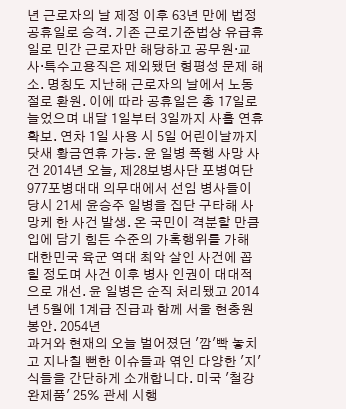년 근로자의 날 제정 이후 63년 만에 법정공휴일로 승격. 기존 근로기준법상 유급휴일로 민간 근로자만 해당하고 공무원·교사·특수고용직은 제외됐던 형평성 문제 해소. 명칭도 지난해 근로자의 날에서 노동절로 환원. 이에 따라 공휴일은 총 17일로 늘었으며 내달 1일부터 3일까지 사흘 연휴 확보. 연차 1일 사용 시 5일 어린이날까지 닷새 황금연휴 가능. 윤 일병 폭행 사망 사건 2014년 오늘, 제28보병사단 포병여단 977포병대대 의무대에서 선임 병사들이 당시 21세 윤승주 일병을 집단 구타해 사망케 한 사건 발생. 온 국민이 격분할 만큼 입에 담기 힘든 수준의 가혹행위를 가해 대한민국 육군 역대 최악 살인 사건에 꼽힐 정도며 사건 이후 병사 인권이 대대적으로 개선. 윤 일병은 순직 처리됐고 2014년 5월에 1계급 진급과 함께 서울 현충원 봉안. 2054년
과거와 현재의 오늘 벌어졌던 '깜'빡 놓치고 지나칠 뻔한 이슈들과 엮인 다양한 '지'식들을 간단하게 소개합니다. 미국 '철강 완제품' 25% 관세 시행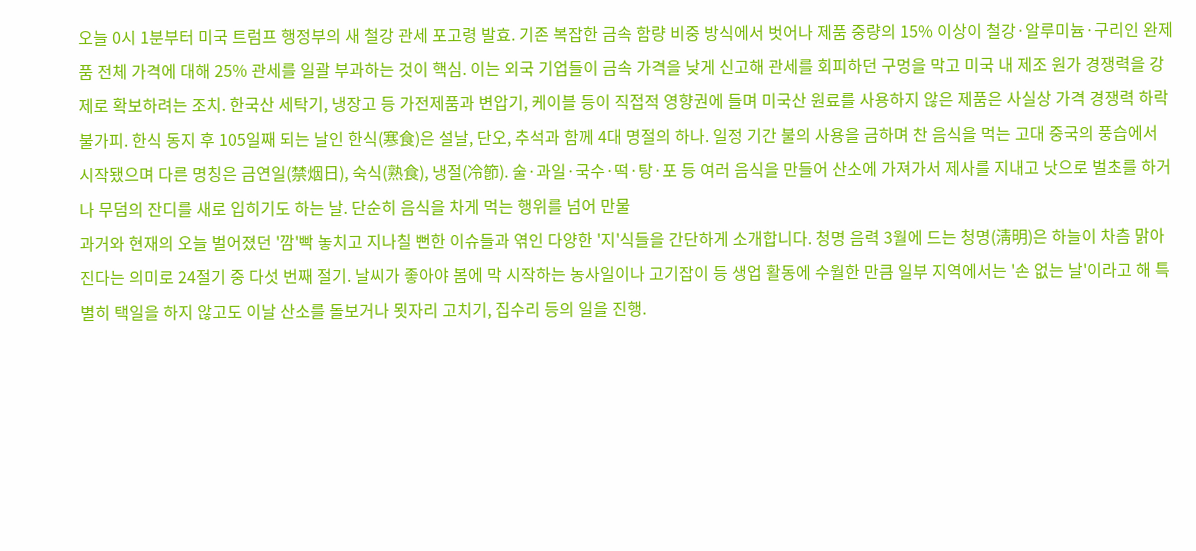오늘 0시 1분부터 미국 트럼프 행정부의 새 철강 관세 포고령 발효. 기존 복잡한 금속 함량 비중 방식에서 벗어나 제품 중량의 15% 이상이 철강·알루미늄·구리인 완제품 전체 가격에 대해 25% 관세를 일괄 부과하는 것이 핵심. 이는 외국 기업들이 금속 가격을 낮게 신고해 관세를 회피하던 구멍을 막고 미국 내 제조 원가 경쟁력을 강제로 확보하려는 조치. 한국산 세탁기, 냉장고 등 가전제품과 변압기, 케이블 등이 직접적 영향권에 들며 미국산 원료를 사용하지 않은 제품은 사실상 가격 경쟁력 하락 불가피. 한식 동지 후 105일째 되는 날인 한식(寒食)은 설날, 단오, 추석과 함께 4대 명절의 하나. 일정 기간 불의 사용을 금하며 찬 음식을 먹는 고대 중국의 풍습에서 시작됐으며 다른 명칭은 금연일(禁烟日), 숙식(熟食), 냉절(冷節). 술·과일·국수·떡·탕·포 등 여러 음식을 만들어 산소에 가져가서 제사를 지내고 낫으로 벌초를 하거나 무덤의 잔디를 새로 입히기도 하는 날. 단순히 음식을 차게 먹는 행위를 넘어 만물
과거와 현재의 오늘 벌어졌던 '깜'빡 놓치고 지나칠 뻔한 이슈들과 엮인 다양한 '지'식들을 간단하게 소개합니다. 청명 음력 3월에 드는 청명(淸明)은 하늘이 차츰 맑아진다는 의미로 24절기 중 다섯 번째 절기. 날씨가 좋아야 봄에 막 시작하는 농사일이나 고기잡이 등 생업 활동에 수월한 만큼 일부 지역에서는 '손 없는 날'이라고 해 특별히 택일을 하지 않고도 이날 산소를 돌보거나 묏자리 고치기, 집수리 등의 일을 진행.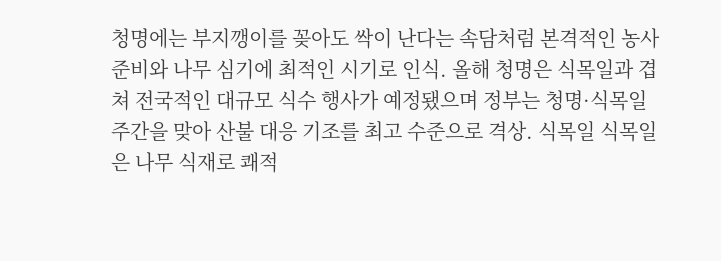청명에는 부지깽이를 꽂아도 싹이 난다는 속담처럼 본격적인 농사 준비와 나무 심기에 최적인 시기로 인식. 올해 청명은 식목일과 겹쳐 전국적인 대규모 식수 행사가 예정됐으며 정부는 청명·식목일 주간을 맞아 산불 대응 기조를 최고 수준으로 격상. 식목일 식목일은 나무 식재로 쾌적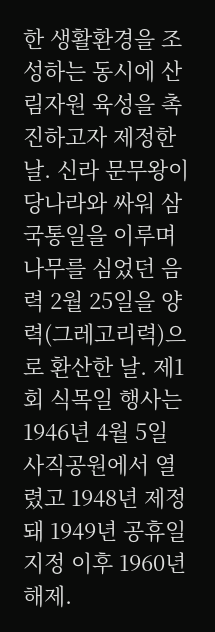한 생활환경을 조성하는 동시에 산림자원 육성을 촉진하고자 제정한 날. 신라 문무왕이 당나라와 싸워 삼국통일을 이루며 나무를 심었던 음력 2월 25일을 양력(그레고리력)으로 환산한 날. 제1회 식목일 행사는 1946년 4월 5일 사직공원에서 열렸고 1948년 제정돼 1949년 공휴일 지정 이후 1960년 해제.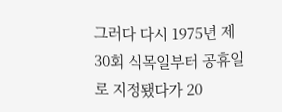그러다 다시 1975년 제30회 식목일부터 공휴일로 지정됐다가 20